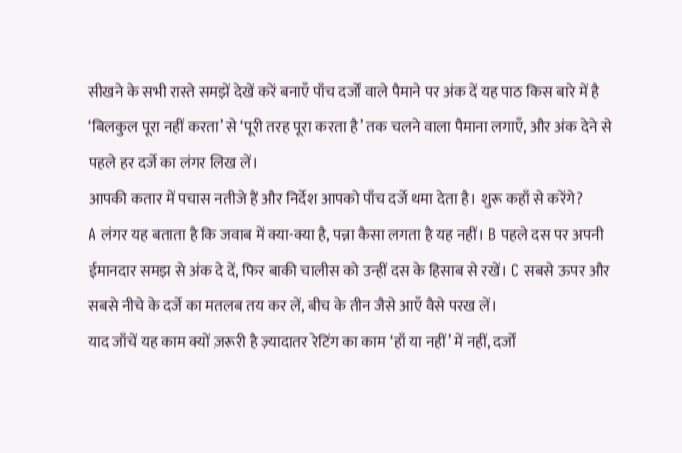सीखने के सभी रास्ते समझें देखें करें बनाएँ पाँच दर्जों वाले पैमाने पर अंक दें यह पाठ किस बारे में है ‘बिलकुल पूरा नहीं करता’ से ‘पूरी तरह पूरा करता है’ तक चलने वाला पैमाना लगाएँ, और अंक देने से पहले हर दर्जे का लंगर लिख लें।
आपकी कतार में पचास नतीजे हैं और निर्देश आपको पाँच दर्जे थमा देता है। शुरू कहाँ से करेंगे?
A लंगर यह बताता है कि जवाब में क्या-क्या है, पन्ना कैसा लगता है यह नहीं। B पहले दस पर अपनी ईमानदार समझ से अंक दे दें, फिर बाकी चालीस को उन्हीं दस के हिसाब से रखें। C सबसे ऊपर और सबसे नीचे के दर्जे का मतलब तय कर लें, बीच के तीन जैसे आएँ वैसे परख लें।
याद जाँचें यह काम क्यों ज़रूरी है ज़्यादातर रेटिंग का काम ‘हाँ या नहीं’ में नहीं, दर्जों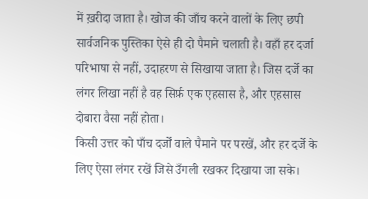में ख़रीदा जाता है। खोज की जाँच करने वालों के लिए छपी सार्वजनिक पुस्तिका ऐसे ही दो पैमाने चलाती है। वहाँ हर दर्जा परिभाषा से नहीं, उदाहरण से सिखाया जाता है। जिस दर्जे का लंगर लिखा नहीं है वह सिर्फ़ एक एहसास है, और एहसास दोबारा वैसा नहीं होता।
किसी उत्तर को पाँच दर्जों वाले पैमाने पर परखें, और हर दर्जे के लिए ऐसा लंगर रखें जिसे उँगली रखकर दिखाया जा सके।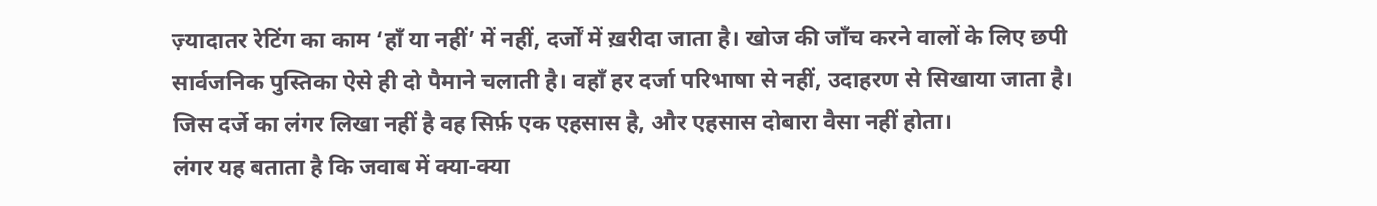ज़्यादातर रेटिंग का काम ‘हाँ या नहीं’ में नहीं, दर्जों में ख़रीदा जाता है। खोज की जाँच करने वालों के लिए छपी सार्वजनिक पुस्तिका ऐसे ही दो पैमाने चलाती है। वहाँ हर दर्जा परिभाषा से नहीं, उदाहरण से सिखाया जाता है। जिस दर्जे का लंगर लिखा नहीं है वह सिर्फ़ एक एहसास है, और एहसास दोबारा वैसा नहीं होता।
लंगर यह बताता है कि जवाब में क्या-क्या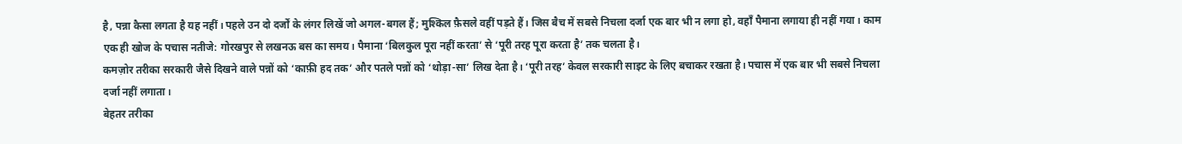है, पन्ना कैसा लगता है यह नहीं। पहले उन दो दर्जों के लंगर लिखें जो अगल-बगल हैं; मुश्किल फ़ैसले वहीं पड़ते हैं। जिस बैच में सबसे निचला दर्जा एक बार भी न लगा हो, वहाँ पैमाना लगाया ही नहीं गया। काम एक ही खोज के पचास नतीजे: गोरखपुर से लखनऊ बस का समय। पैमाना ‘बिलकुल पूरा नहीं करता’ से ‘पूरी तरह पूरा करता है’ तक चलता है।
कमज़ोर तरीका सरकारी जैसे दिखने वाले पन्नों को ‘काफ़ी हद तक’ और पतले पन्नों को ‘थोड़ा-सा’ लिख देता है। ‘पूरी तरह’ केवल सरकारी साइट के लिए बचाकर रखता है। पचास में एक बार भी सबसे निचला दर्जा नहीं लगाता।
बेहतर तरीका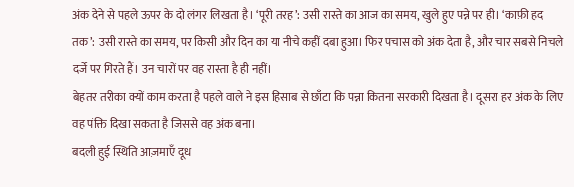अंक देने से पहले ऊपर के दो लंगर लिखता है। ‘पूरी तरह’: उसी रास्ते का आज का समय, खुले हुए पन्ने पर ही। ‘काफ़ी हद तक’: उसी रास्ते का समय, पर किसी और दिन का या नीचे कहीं दबा हुआ। फिर पचास को अंक देता है, और चार सबसे निचले दर्जे पर गिरते हैं। उन चारों पर वह रास्ता है ही नहीं।
बेहतर तरीका क्यों काम करता है पहले वाले ने इस हिसाब से छाँटा कि पन्ना कितना सरकारी दिखता है। दूसरा हर अंक के लिए वह पंक्ति दिखा सकता है जिससे वह अंक बना।
बदली हुई स्थिति आज़माएँ दूध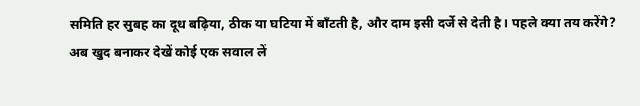समिति हर सुबह का दूध बढ़िया, ठीक या घटिया में बाँटती है, और दाम इसी दर्जे से देती है। पहले क्या तय करेंगे?
अब खुद बनाकर देखें कोई एक सवाल लें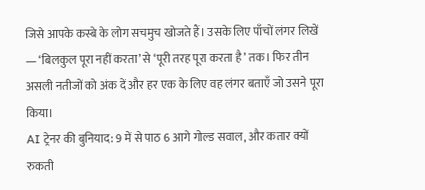जिसे आपके कस्बे के लोग सचमुच खोजते हैं। उसके लिए पाँचों लंगर लिखें — ‘बिलकुल पूरा नहीं करता’ से ‘पूरी तरह पूरा करता है’ तक। फिर तीन असली नतीजों को अंक दें और हर एक के लिए वह लंगर बताएँ जो उसने पूरा किया।
AI ट्रेनर की बुनियाद: 9 में से पाठ 6 आगे गोल्ड सवाल, और कतार क्यों रुकती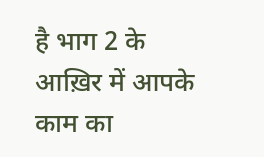है भाग 2 के आख़िर में आपके काम का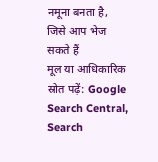नमूना बनता है, जिसे आप भेज सकते हैं
मूल या आधिकारिक स्रोत पढ़ें: Google Search Central, Search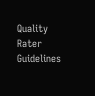Quality Rater Guidelines